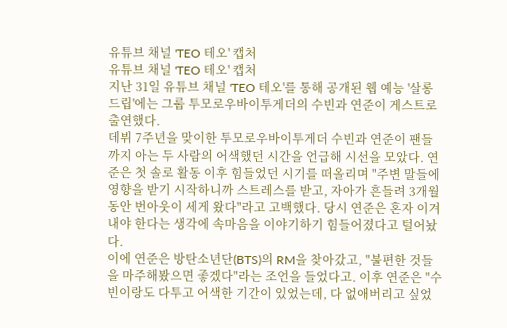유튜브 채널 'TEO 테오' 캡처
유튜브 채널 'TEO 테오' 캡처
지난 31일 유튜브 채널 'TEO 테오'를 통해 공개된 웹 예능 '살롱드립'에는 그룹 투모로우바이투게더의 수빈과 연준이 게스트로 출연했다.
데뷔 7주년을 맞이한 투모로우바이투게더 수빈과 연준이 팬들까지 아는 두 사람의 어색했던 시간을 언급해 시선을 모았다. 연준은 첫 솔로 활동 이후 힘들었던 시기를 떠올리며 "주변 말들에 영향을 받기 시작하니까 스트레스를 받고, 자아가 흔들려 3개월 동안 번아웃이 세게 왔다"라고 고백했다. 당시 연준은 혼자 이겨내야 한다는 생각에 속마음을 이야기하기 힘들어졌다고 털어놨다.
이에 연준은 방탄소년단(BTS)의 RM을 찾아갔고, "불편한 것들을 마주해봤으면 좋겠다"라는 조언을 들었다고. 이후 연준은 "수빈이랑도 다투고 어색한 기간이 있었는데, 다 없애버리고 싶었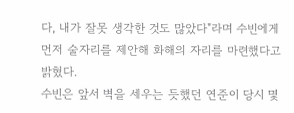다, 내가 잘못 생각한 것도 많았다"라며 수빈에게 먼저 술자리를 제안해 화해의 자리를 마련했다고 밝혔다.
수빈은 앞서 벽을 세우는 듯했던 연준이 당시 몇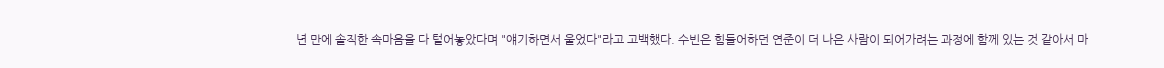년 만에 솔직한 속마음을 다 털어놓았다며 "얘기하면서 울었다"라고 고백했다. 수빈은 힘들어하던 연준이 더 나은 사람이 되어가려는 과정에 함께 있는 것 같아서 마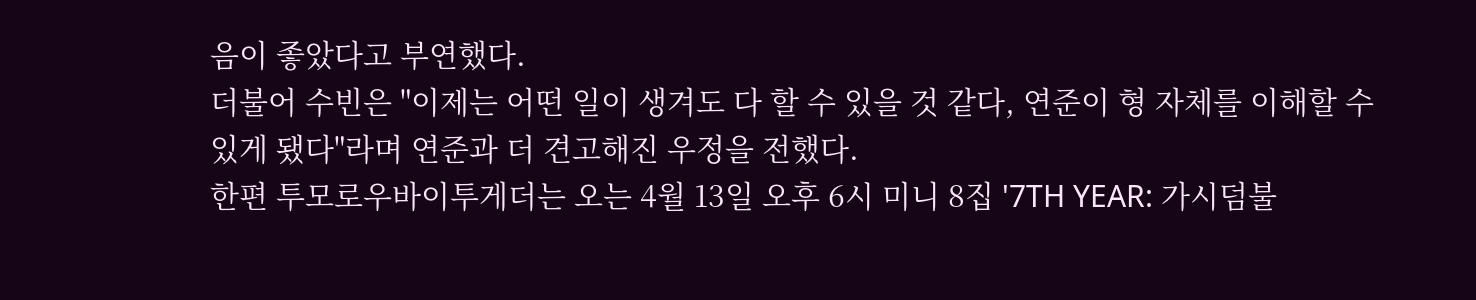음이 좋았다고 부연했다.
더불어 수빈은 "이제는 어떤 일이 생겨도 다 할 수 있을 것 같다, 연준이 형 자체를 이해할 수 있게 됐다"라며 연준과 더 견고해진 우정을 전했다.
한편 투모로우바이투게더는 오는 4월 13일 오후 6시 미니 8집 '7TH YEAR: 가시덤불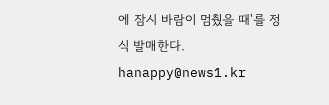에 잠시 바람이 멈췄을 때'를 정식 발매한다.
hanappy@news1.kr